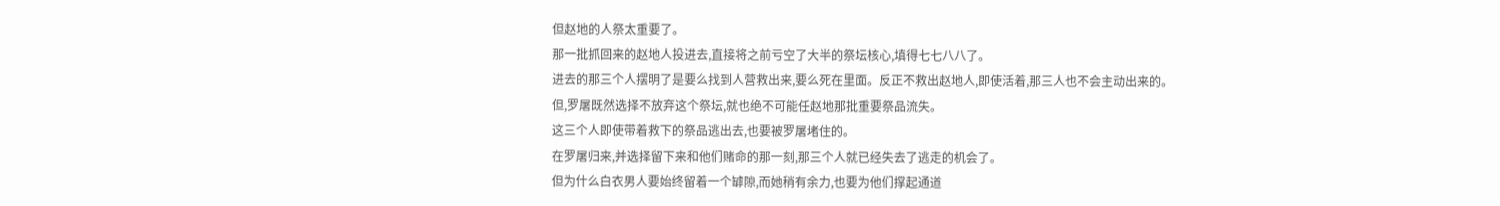但赵地的人祭太重要了。
那一批抓回来的赵地人投进去,直接将之前亏空了大半的祭坛核心,填得七七八八了。
进去的那三个人摆明了是要么找到人营救出来,要么死在里面。反正不救出赵地人,即使活着,那三人也不会主动出来的。
但,罗屠既然选择不放弃这个祭坛,就也绝不可能任赵地那批重要祭品流失。
这三个人即使带着救下的祭品逃出去,也要被罗屠堵住的。
在罗屠归来,并选择留下来和他们赌命的那一刻,那三个人就已经失去了逃走的机会了。
但为什么白衣男人要始终留着一个罅隙,而她稍有余力,也要为他们撑起通道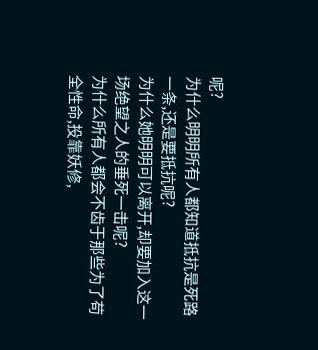呢?
为什么明明所有人都知道抵抗是死路一条,还是要抵抗呢?
为什么她明明可以离开,却要加入这一场绝望之人的垂死一击呢?
为什么所有人都会不齿于那些为了苟全性命,投靠妖修,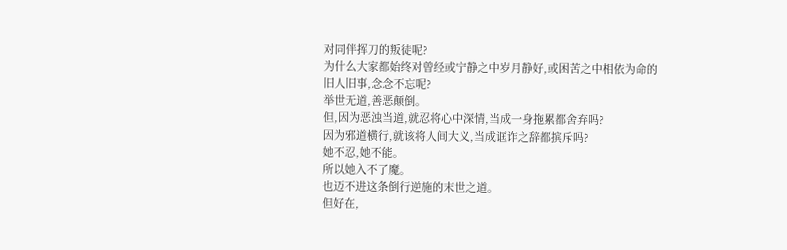对同伴挥刀的叛徒呢?
为什么大家都始终对曾经或宁静之中岁月静好,或困苦之中相依为命的旧人旧事,念念不忘呢?
举世无道,善恶颠倒。
但,因为恶浊当道,就忍将心中深情,当成一身拖累都舍弃吗?
因为邪道横行,就该将人间大义,当成诓诈之辞都摈斥吗?
她不忍,她不能。
所以她入不了魔。
也迈不进这条倒行逆施的末世之道。
但好在,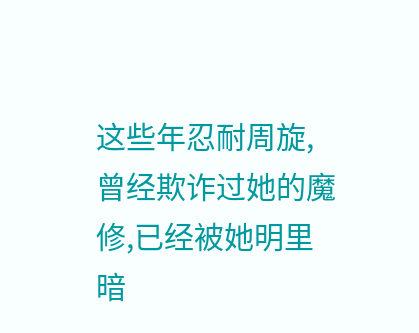这些年忍耐周旋,曾经欺诈过她的魔修,已经被她明里暗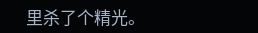里杀了个精光。